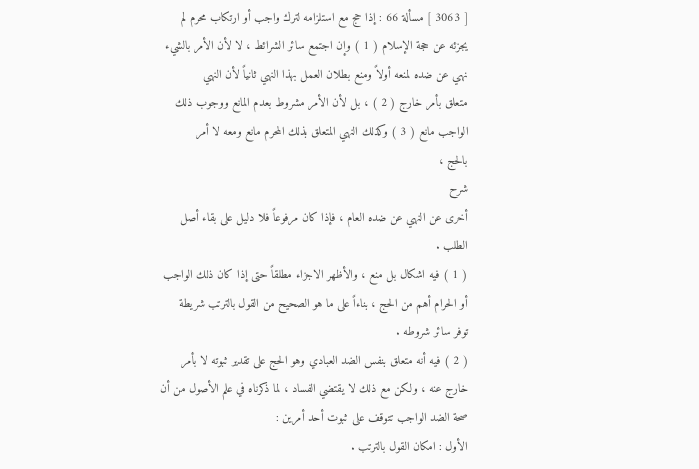[ 3063 ] مسألة 66 : إذا حج مع استلزامه لترك واجب أو ارتكاب محرم لم
يجزئه عن حجة الإسلام ( 1 ) وإن اجتمع سائر الشرائط ، لا لأن الأمر بالشيء
نهي عن ضده لمنعه أولاً ومنع بطلان العمل بهذا النهي ثانياً لأن النهي
متعلق بأمر خارج ( 2 ) ، بل لأن الأمر مشروط بعدم المانع ووجوب ذلك
الواجب مانع ( 3 ) وكذلك النهي المتعلق بذلك المحرم مانع ومعه لا أمر
بالحج ،
شرح
أخرى عن النهي عن ضده العام ، فإذا كان مرفوعاً فلا دليل على بقاء أصل
الطلب .
( 1 ) فيه اشكال بل منع ، والأظهر الاجزاء مطلقاً حتى إذا كان ذلك الواجب
أو الحرام أهم من الحج ، بناءاً على ما هو الصحيح من القول بالترتب شريطة
توفر سائر شروطه .
( 2 ) فيه أنه متعلق بنفس الضد العبادي وهو الحج على تقدير ثبوته لا بأمر
خارج عنه ، ولكن مع ذلك لا يقتضي الفساد ، لما ذكرناه في علم الأصول من أن
صحة الضد الواجب تتوقف على ثبوت أحد أمرين :
الأول : امكان القول بالترتب .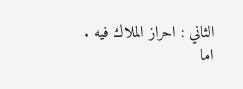الثاني : احراز الملاك فيه .
اما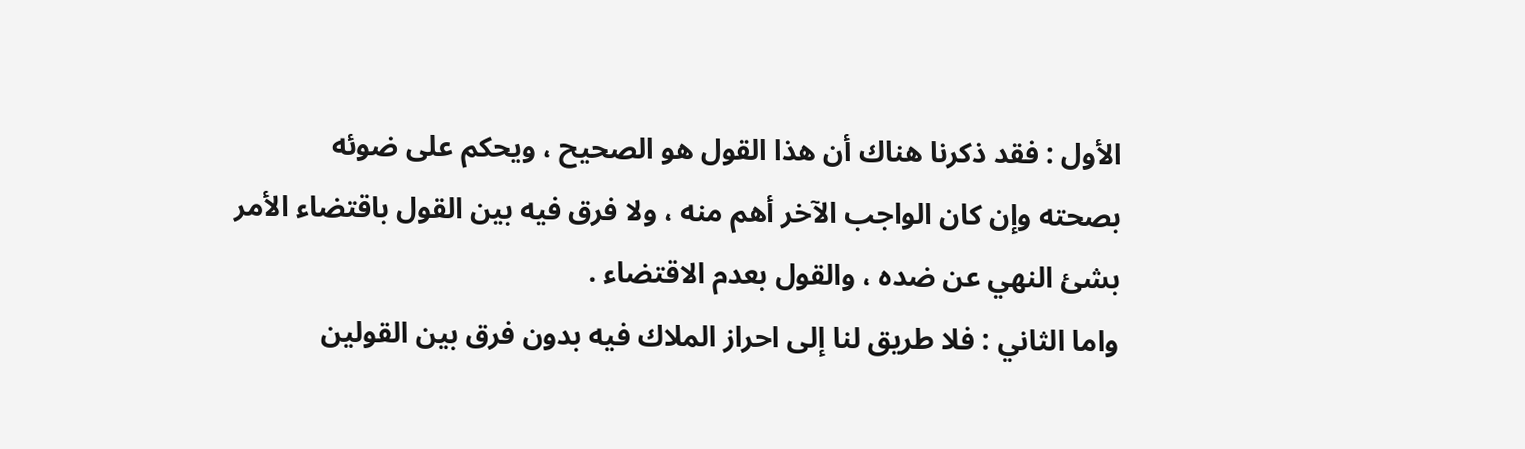الأول : فقد ذكرنا هناك أن هذا القول هو الصحيح ، ويحكم على ضوئه
بصحته وإن كان الواجب الآخر أهم منه ، ولا فرق فيه بين القول باقتضاء الأمر
بشئ النهي عن ضده ، والقول بعدم الاقتضاء .
واما الثاني : فلا طريق لنا إلى احراز الملاك فيه بدون فرق بين القولين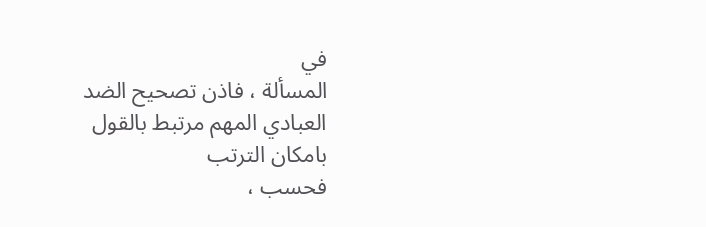في
المسألة ، فاذن تصحيح الضد العبادي المهم مرتبط بالقول بامكان الترتب
فحسب ،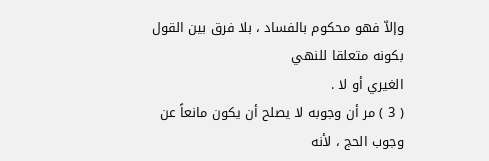وإلاّ فهو محكوم بالفساد ، بلا فرق بين القول بكونه متعلقا للنهي
الغيري أو لا .
( 3 ) مر أن وجوبه لا يصلح أن يكون مانعاً عن وجوب الحج ، لأنه